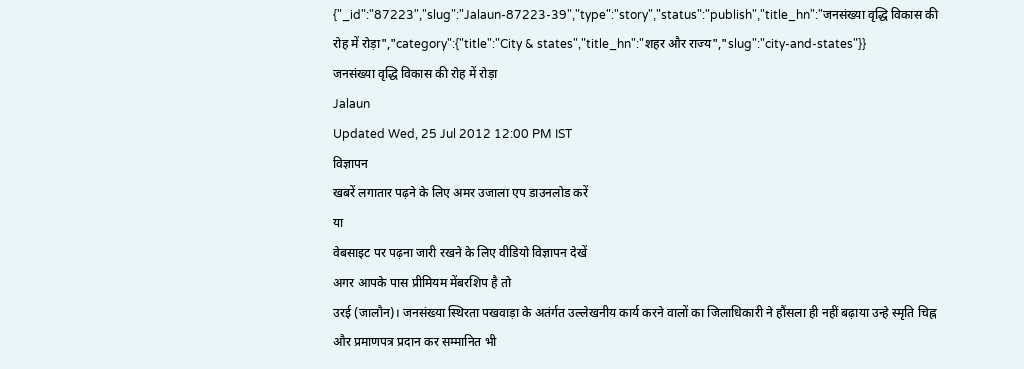{"_id":"87223","slug":"Jalaun-87223-39","type":"story","status":"publish","title_hn":"जनसंख्या वृद्धि विकास की रोह में रोड़ा","category":{"title":"City & states","title_hn":"शहर और राज्य","slug":"city-and-states"}}
जनसंख्या वृद्धि विकास की रोह में रोड़ा
Jalaun
Updated Wed, 25 Jul 2012 12:00 PM IST
विज्ञापन
खबरें लगातार पढ़ने के लिए अमर उजाला एप डाउनलोड करें
या
वेबसाइट पर पढ़ना जारी रखने के लिए वीडियो विज्ञापन देखें
अगर आपके पास प्रीमियम मेंबरशिप है तो
उरई (जालौन)। जनसंख्या स्थिरता पखवाड़ा के अतंर्गत उल्लेखनीय कार्य करने वालों का जिलाधिकारी ने हौंसला ही नहीं बढ़ाया उन्हे स्मृति चिह्न और प्रमाणपत्र प्रदान कर सम्मानित भी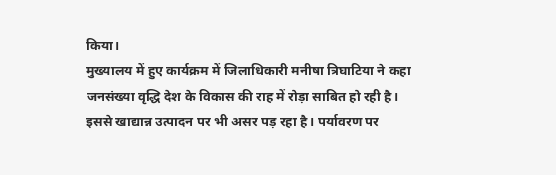किया।
मुख्यालय में हुए कार्यक्रम में जिलाधिकारी मनीषा त्रिघाटिया ने कहा जनसंख्या वृद्धि देश के विकास की राह में रोड़ा साबित हो रही है। इससे खाद्यान्न उत्पादन पर भी असर पड़ रहा है। पर्यावरण पर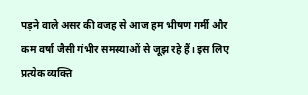पड़ने वाले असर की वजह से आज हम भीषण गर्मी और कम वर्षा जैसी गंभीर समस्याओं से जूझ रहे हैं। इस लिए प्रत्येक व्यक्ति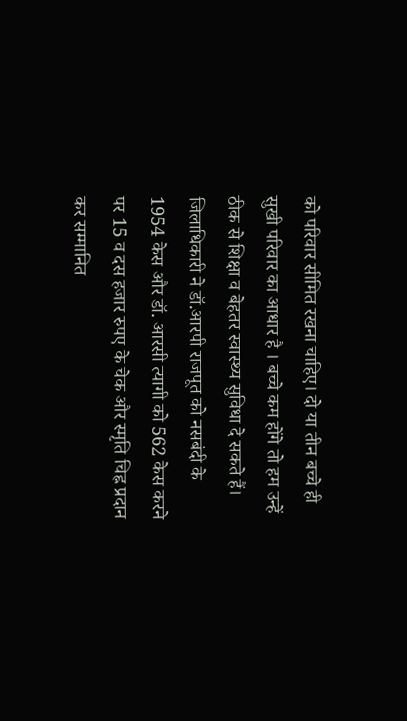को परिवार सीमित रखना चाहिए। दो या तीन बच्चे ही सुखी परिवार का आधार है । बच्चे कम होंगे तो हम उन्हें ठीक से शिक्षा व बेहतर स्वास्थ्य सुविधा दे सकते हैं। जिलाधिकारी ने डॉ.आरपी राजपूत को नसबंदी के 1954 केस और डॉ. आरसी त्यागी को 562 केस करने पर 15 व दस हजार रुपए के चेक और स्मृति चिह्न प्रदान कर सम्मानित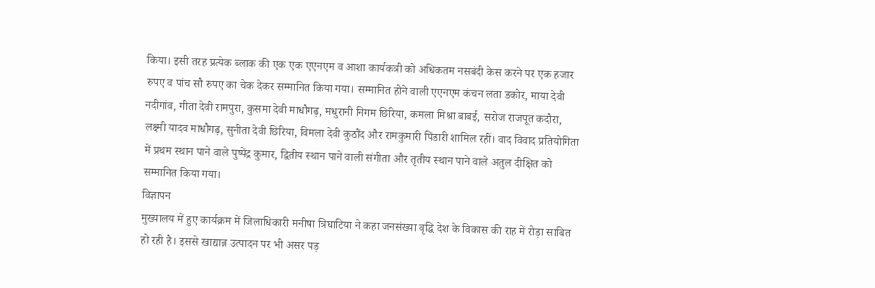किया। इसी तरह प्रत्येक ब्लाक की एक एक एएनएम व आशा कार्यकत्री को अधिकतम नसबंदी केस करने पर एक हजार रुपए व पांच सौ रुपए का चेक देकर सम्मानित किया गया। सम्मानित होने वाली एएनएम कंचन लता डकोर, माया देवी नदीगांव, गीता देवी रामपुरा, कुसमा देवी माधौगढ़, मधुरानी निगम छिरिया, कमला मिश्रा बाबई, सरोज राजपूत कदौरा, लक्ष्मी यादव माधौगढ़, सुनीता देवी छिरिया, विमला देवी कुठौंद और रामकुमारी पिंडारी शामिल रहीं। वाद विवाद प्रतियोगिता में प्रथम स्थान पाने वाले पुष्पेंद्र कुमार, द्वितीय स्थान पाने वाली संगीता और तृतीय स्थान पाने वाले अतुल दीक्षित को सम्मानित किया गया।
विज्ञापन
मुख्यालय में हुए कार्यक्रम में जिलाधिकारी मनीषा त्रिघाटिया ने कहा जनसंख्या वृद्धि देश के विकास की राह में रोड़ा साबित हो रही है। इससे खाद्यान्न उत्पादन पर भी असर पड़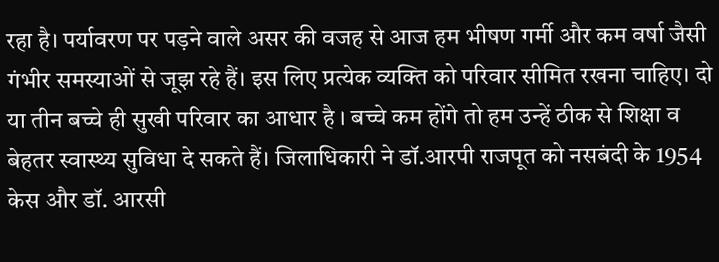रहा है। पर्यावरण पर पड़ने वाले असर की वजह से आज हम भीषण गर्मी और कम वर्षा जैसी गंभीर समस्याओं से जूझ रहे हैं। इस लिए प्रत्येक व्यक्ति को परिवार सीमित रखना चाहिए। दो या तीन बच्चे ही सुखी परिवार का आधार है । बच्चे कम होंगे तो हम उन्हें ठीक से शिक्षा व बेहतर स्वास्थ्य सुविधा दे सकते हैं। जिलाधिकारी ने डॉ.आरपी राजपूत को नसबंदी के 1954 केस और डॉ. आरसी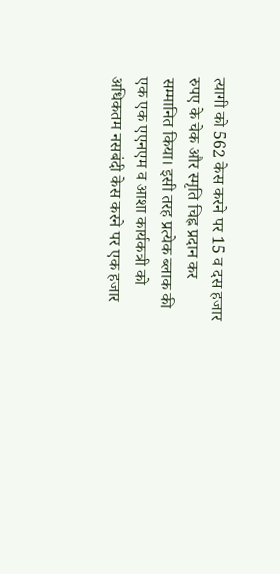त्यागी को 562 केस करने पर 15 व दस हजार रुपए के चेक और स्मृति चिह्न प्रदान कर सम्मानित किया। इसी तरह प्रत्येक ब्लाक की एक एक एएनएम व आशा कार्यकत्री को अधिकतम नसबंदी केस करने पर एक हजार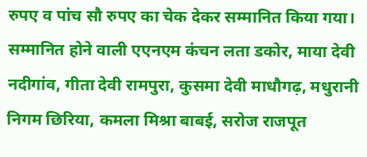रुपए व पांच सौ रुपए का चेक देकर सम्मानित किया गया। सम्मानित होने वाली एएनएम कंचन लता डकोर, माया देवी नदीगांव, गीता देवी रामपुरा, कुसमा देवी माधौगढ़, मधुरानी निगम छिरिया, कमला मिश्रा बाबई, सरोज राजपूत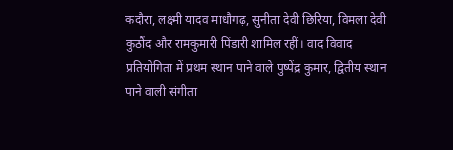कदौरा, लक्ष्मी यादव माधौगढ़, सुनीता देवी छिरिया, विमला देवी कुठौंद और रामकुमारी पिंडारी शामिल रहीं। वाद विवाद प्रतियोगिता में प्रथम स्थान पाने वाले पुष्पेंद्र कुमार, द्वितीय स्थान पाने वाली संगीता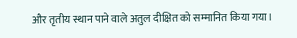और तृतीय स्थान पाने वाले अतुल दीक्षित को सम्मानित किया गया।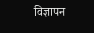विज्ञापन